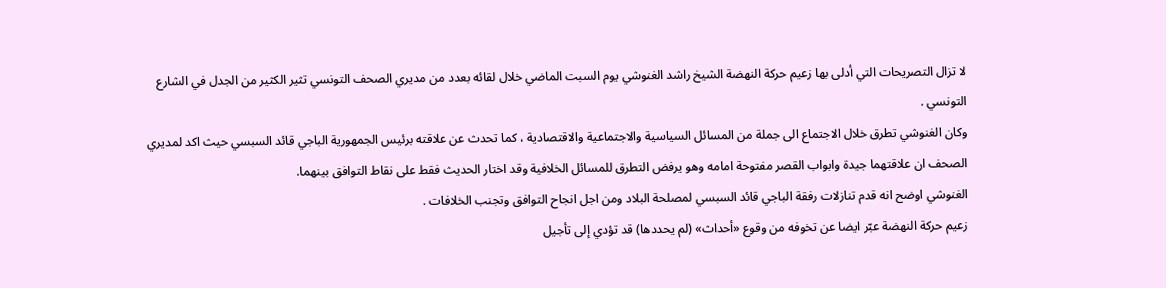لا تزال التصريحات التي أدلى بها زعيم حركة النهضة الشيخ راشد الغنوشي يوم السبت الماضي خلال لقائه بعدد من مديري الصحف التونسي تثير الكثير من الجدل في الشارع التونسي .
وكان الغنوشي تطرق خلال الاجتماع الى جملة من المسائل السياسية والاجتماعية والاقتصادية ، كما تحدث عن علاقته برئيس الجمهورية الباجي قائد السبسي حيث اكد لمديري الصحف ان علاقتهما جيدة وابواب القصر مفتوحة امامه وهو يرفض التطرق للمسائل الخلافية وقد اختار الحديث فقط على نقاط التوافق بينهما.
الغنوشي اوضح انه قدم تنازلات رفقة الباجي قائد السبسي لمصلحة البلاد ومن اجل انجاح التوافق وتجنب الخلافات .
زعيم حركة النهضة عبّر ايضا عن تخوفه من وقوع «أحداث» (لم يحددها) قد تؤدي إلى تأجيل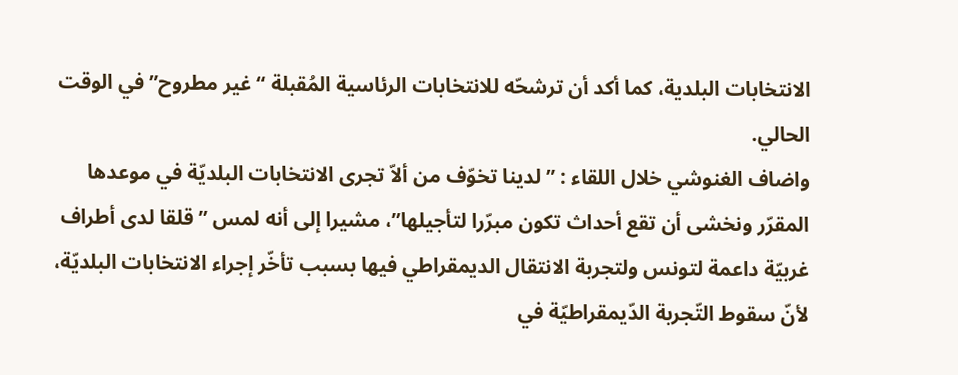الانتخابات البلدية، كما أكد أن ترشحّه للانتخابات الرئاسية المُقبلة “غير مطروح” في الوقت الحالي.
واضاف الغنوشي خلال اللقاء : ” لدينا تخوّف من ألاّ تجرى الانتخابات البلديّة في موعدها المقرّر ونخشى أن تقع أحداث تكون مبرّرا لتأجيلها”، مشيرا إلى أنه لمس ” قلقا لدى أطراف غربيّة داعمة لتونس ولتجربة الانتقال الديمقراطي فيها بسبب تأخّر إجراء الانتخابات البلديّة، لأنّ سقوط التّجربة الدّيمقراطيّة في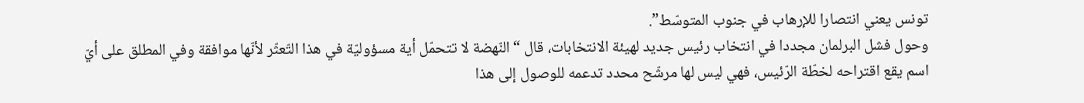تونس يعني انتصارا للإرهاب في جنوب المتوسّط”.
وحول فشل البرلمان مجددا في انتخاب رئيس جديد لهيئة الانتخابات، قال “النّهضة لا تتحمّل أية مسؤوليّة في هذا التّعثّر لأنّها موافقة وفي المطلق على أيّ اسم يقع اقتراحه لخطّة الرّئيس، فهي ليس لها مرشّح محدد تدعمه للوصول إلى هذا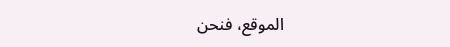الموقع، فنحن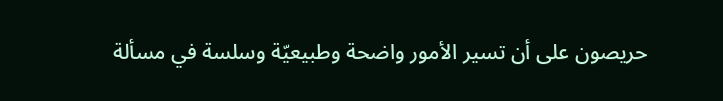حريصون على أن تسير الأمور واضحة وطبيعيّة وسلسة في مسألة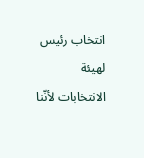انتخاب رئيس لهيئة الانتخابات لأنّنا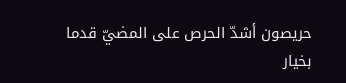حريصون أشدّ الحرص على المضيّ قدما بخيار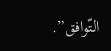التّوافق”.